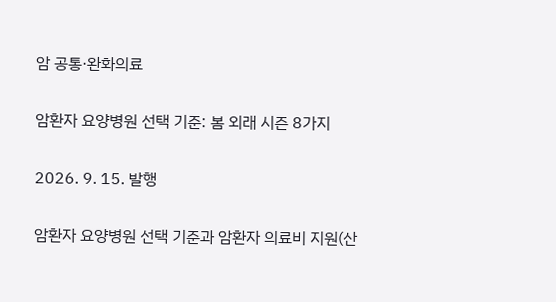암 공통·완화의료

암환자 요양병원 선택 기준: 봄 외래 시즌 8가지

2026. 9. 15. 발행

암환자 요양병원 선택 기준과 암환자 의료비 지원(산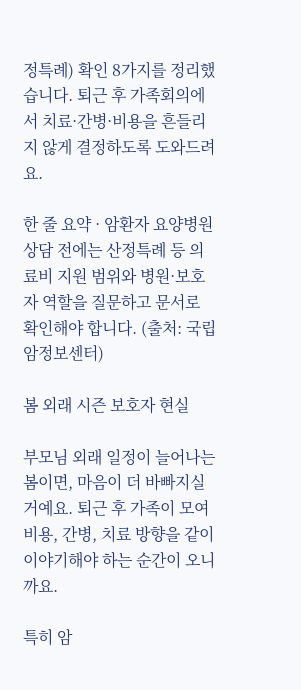정특례) 확인 8가지를 정리했습니다. 퇴근 후 가족회의에서 치료·간병·비용을 흔들리지 않게 결정하도록 도와드려요.

한 줄 요약 · 암환자 요양병원 상담 전에는 산정특례 등 의료비 지원 범위와 병원·보호자 역할을 질문하고 문서로 확인해야 합니다. (출처: 국립암정보센터)

봄 외래 시즌 보호자 현실

부모님 외래 일정이 늘어나는 봄이면, 마음이 더 바빠지실 거예요. 퇴근 후 가족이 모여 비용, 간병, 치료 방향을 같이 이야기해야 하는 순간이 오니까요.

특히 암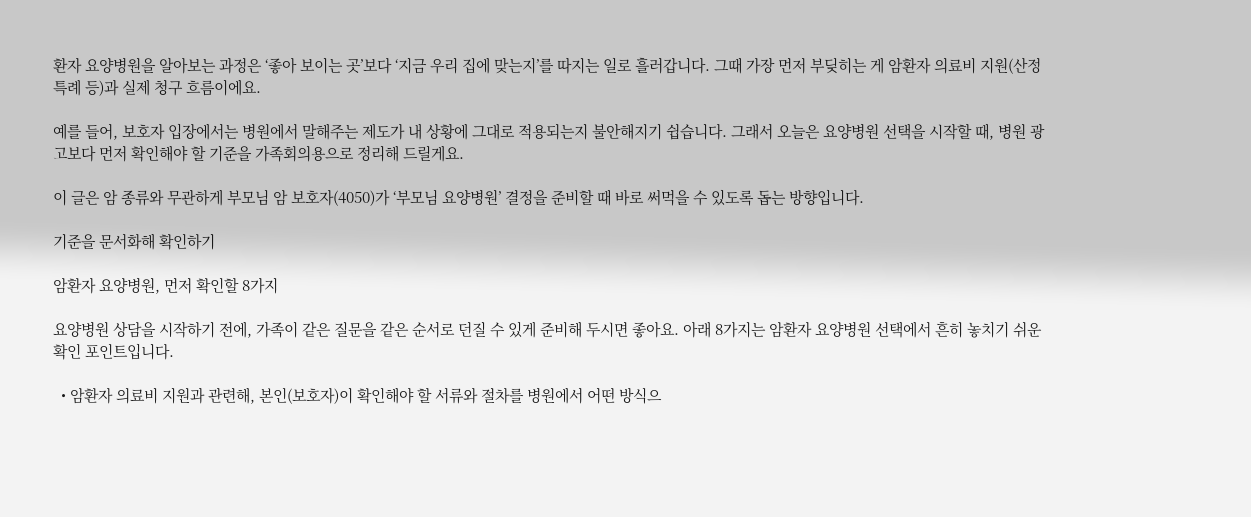환자 요양병원을 알아보는 과정은 ‘좋아 보이는 곳’보다 ‘지금 우리 집에 맞는지’를 따지는 일로 흘러갑니다. 그때 가장 먼저 부딪히는 게 암환자 의료비 지원(산정특례 등)과 실제 청구 흐름이에요.

예를 들어, 보호자 입장에서는 병원에서 말해주는 제도가 내 상황에 그대로 적용되는지 불안해지기 쉽습니다. 그래서 오늘은 요양병원 선택을 시작할 때, 병원 광고보다 먼저 확인해야 할 기준을 가족회의용으로 정리해 드릴게요.

이 글은 암 종류와 무관하게 부모님 암 보호자(4050)가 ‘부모님 요양병원’ 결정을 준비할 때 바로 써먹을 수 있도록 돕는 방향입니다.

기준을 문서화해 확인하기

암환자 요양병원, 먼저 확인할 8가지

요양병원 상담을 시작하기 전에, 가족이 같은 질문을 같은 순서로 던질 수 있게 준비해 두시면 좋아요. 아래 8가지는 암환자 요양병원 선택에서 흔히 놓치기 쉬운 확인 포인트입니다.

  • 암환자 의료비 지원과 관련해, 본인(보호자)이 확인해야 할 서류와 절차를 병원에서 어떤 방식으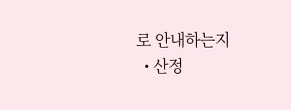로 안내하는지
  • 산정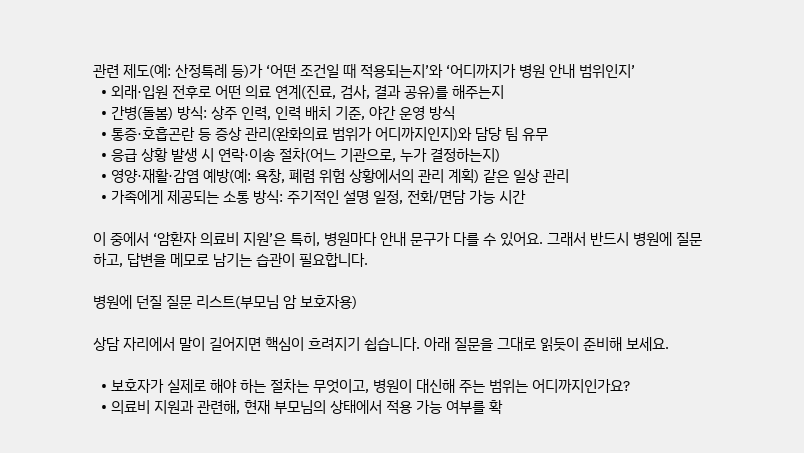관련 제도(예: 산정특례 등)가 ‘어떤 조건일 때 적용되는지’와 ‘어디까지가 병원 안내 범위인지’
  • 외래·입원 전후로 어떤 의료 연계(진료, 검사, 결과 공유)를 해주는지
  • 간병(돌봄) 방식: 상주 인력, 인력 배치 기준, 야간 운영 방식
  • 통증·호흡곤란 등 증상 관리(완화의료 범위가 어디까지인지)와 담당 팀 유무
  • 응급 상황 발생 시 연락·이송 절차(어느 기관으로, 누가 결정하는지)
  • 영양·재활·감염 예방(예: 욕창, 폐렴 위험 상황에서의 관리 계획) 같은 일상 관리
  • 가족에게 제공되는 소통 방식: 주기적인 설명 일정, 전화/면담 가능 시간

이 중에서 ‘암환자 의료비 지원’은 특히, 병원마다 안내 문구가 다를 수 있어요. 그래서 반드시 병원에 질문하고, 답변을 메모로 남기는 습관이 필요합니다.

병원에 던질 질문 리스트(부모님 암 보호자용)

상담 자리에서 말이 길어지면 핵심이 흐려지기 쉽습니다. 아래 질문을 그대로 읽듯이 준비해 보세요.

  • 보호자가 실제로 해야 하는 절차는 무엇이고, 병원이 대신해 주는 범위는 어디까지인가요?
  • 의료비 지원과 관련해, 현재 부모님의 상태에서 적용 가능 여부를 확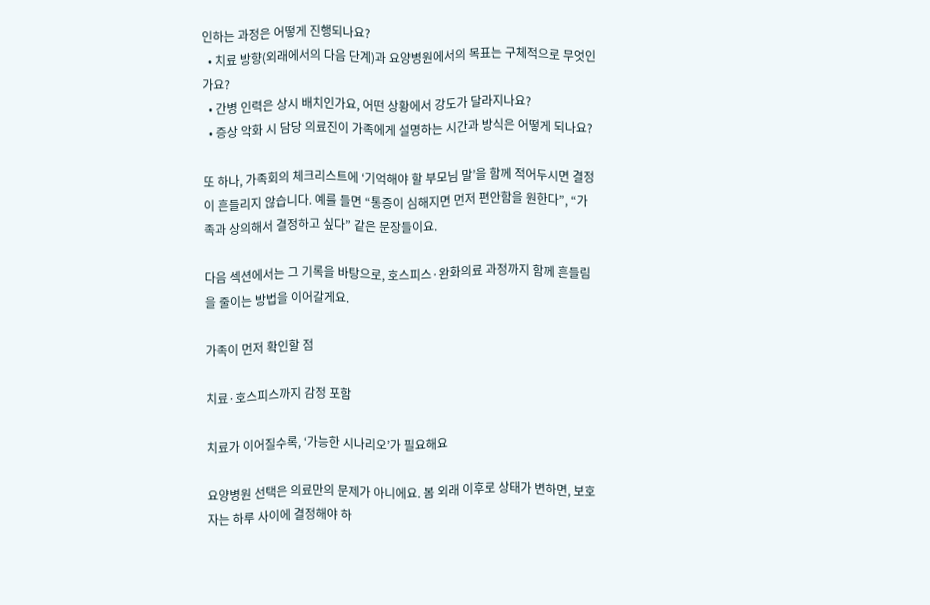인하는 과정은 어떻게 진행되나요?
  • 치료 방향(외래에서의 다음 단계)과 요양병원에서의 목표는 구체적으로 무엇인가요?
  • 간병 인력은 상시 배치인가요, 어떤 상황에서 강도가 달라지나요?
  • 증상 악화 시 담당 의료진이 가족에게 설명하는 시간과 방식은 어떻게 되나요?

또 하나, 가족회의 체크리스트에 ‘기억해야 할 부모님 말’을 함께 적어두시면 결정이 흔들리지 않습니다. 예를 들면 “통증이 심해지면 먼저 편안함을 원한다”, “가족과 상의해서 결정하고 싶다” 같은 문장들이요.

다음 섹션에서는 그 기록을 바탕으로, 호스피스·완화의료 과정까지 함께 흔들림을 줄이는 방법을 이어갈게요.

가족이 먼저 확인할 점

치료·호스피스까지 감정 포함

치료가 이어질수록, ‘가능한 시나리오’가 필요해요

요양병원 선택은 의료만의 문제가 아니에요. 봄 외래 이후로 상태가 변하면, 보호자는 하루 사이에 결정해야 하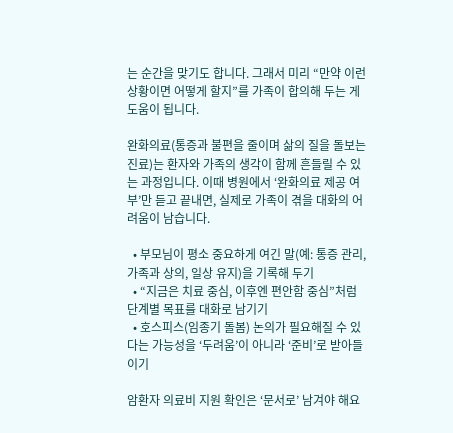는 순간을 맞기도 합니다. 그래서 미리 “만약 이런 상황이면 어떻게 할지”를 가족이 합의해 두는 게 도움이 됩니다.

완화의료(통증과 불편을 줄이며 삶의 질을 돌보는 진료)는 환자와 가족의 생각이 함께 흔들릴 수 있는 과정입니다. 이때 병원에서 ‘완화의료 제공 여부’만 듣고 끝내면, 실제로 가족이 겪을 대화의 어려움이 남습니다.

  • 부모님이 평소 중요하게 여긴 말(예: 통증 관리, 가족과 상의, 일상 유지)을 기록해 두기
  • “지금은 치료 중심, 이후엔 편안함 중심”처럼 단계별 목표를 대화로 남기기
  • 호스피스(임종기 돌봄) 논의가 필요해질 수 있다는 가능성을 ‘두려움’이 아니라 ‘준비’로 받아들이기

암환자 의료비 지원 확인은 ‘문서로’ 남겨야 해요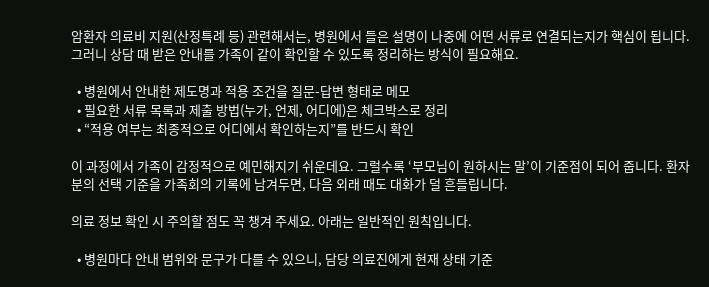암환자 의료비 지원(산정특례 등) 관련해서는, 병원에서 들은 설명이 나중에 어떤 서류로 연결되는지가 핵심이 됩니다. 그러니 상담 때 받은 안내를 가족이 같이 확인할 수 있도록 정리하는 방식이 필요해요.

  • 병원에서 안내한 제도명과 적용 조건을 질문-답변 형태로 메모
  • 필요한 서류 목록과 제출 방법(누가, 언제, 어디에)은 체크박스로 정리
  • “적용 여부는 최종적으로 어디에서 확인하는지”를 반드시 확인

이 과정에서 가족이 감정적으로 예민해지기 쉬운데요. 그럴수록 ‘부모님이 원하시는 말’이 기준점이 되어 줍니다. 환자분의 선택 기준을 가족회의 기록에 남겨두면, 다음 외래 때도 대화가 덜 흔들립니다.

의료 정보 확인 시 주의할 점도 꼭 챙겨 주세요. 아래는 일반적인 원칙입니다.

  • 병원마다 안내 범위와 문구가 다를 수 있으니, 담당 의료진에게 현재 상태 기준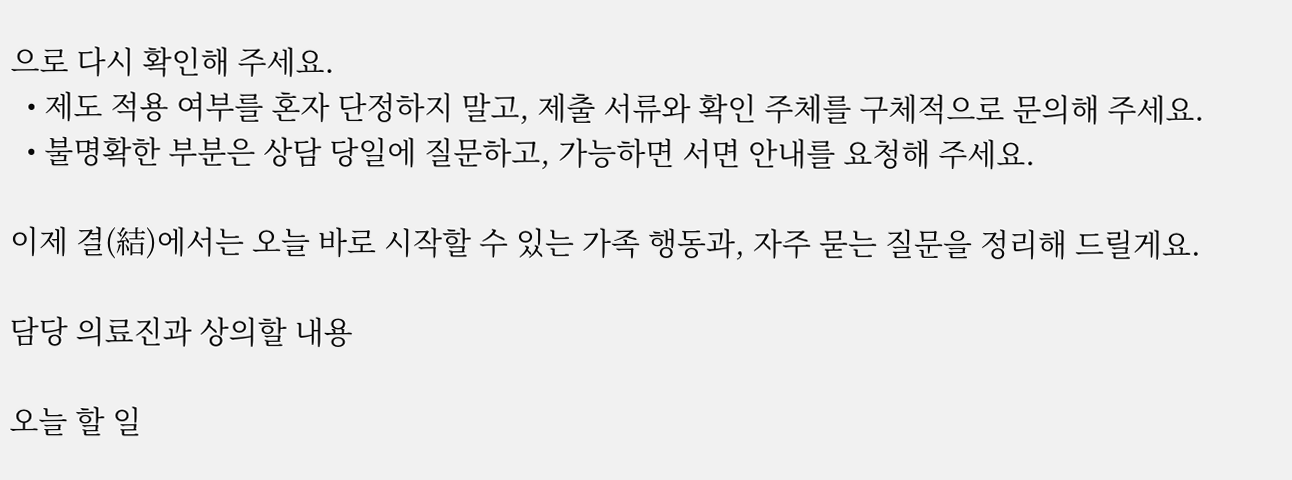으로 다시 확인해 주세요.
  • 제도 적용 여부를 혼자 단정하지 말고, 제출 서류와 확인 주체를 구체적으로 문의해 주세요.
  • 불명확한 부분은 상담 당일에 질문하고, 가능하면 서면 안내를 요청해 주세요.

이제 결(結)에서는 오늘 바로 시작할 수 있는 가족 행동과, 자주 묻는 질문을 정리해 드릴게요.

담당 의료진과 상의할 내용

오늘 할 일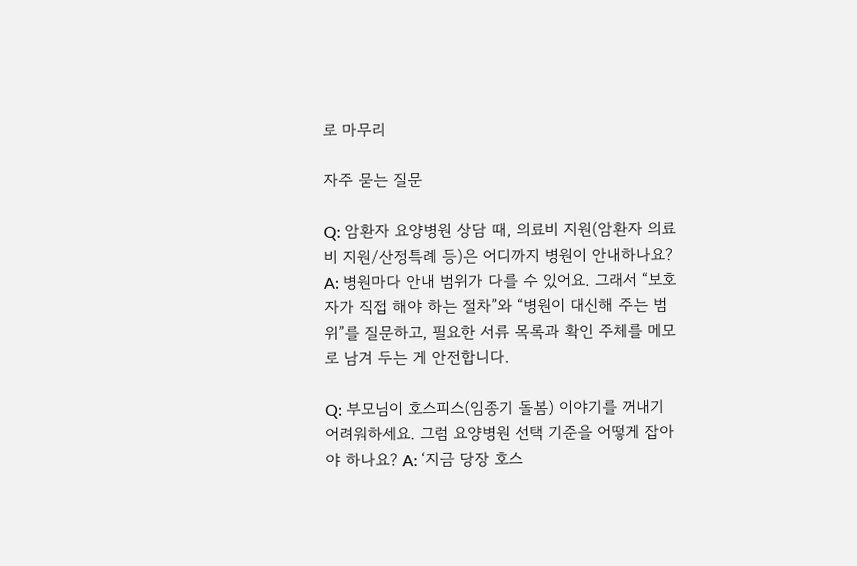로 마무리

자주 묻는 질문

Q: 암환자 요양병원 상담 때, 의료비 지원(암환자 의료비 지원/산정특례 등)은 어디까지 병원이 안내하나요? A: 병원마다 안내 범위가 다를 수 있어요. 그래서 “보호자가 직접 해야 하는 절차”와 “병원이 대신해 주는 범위”를 질문하고, 필요한 서류 목록과 확인 주체를 메모로 남겨 두는 게 안전합니다.

Q: 부모님이 호스피스(임종기 돌봄) 이야기를 꺼내기 어려워하세요. 그럼 요양병원 선택 기준을 어떻게 잡아야 하나요? A: ‘지금 당장 호스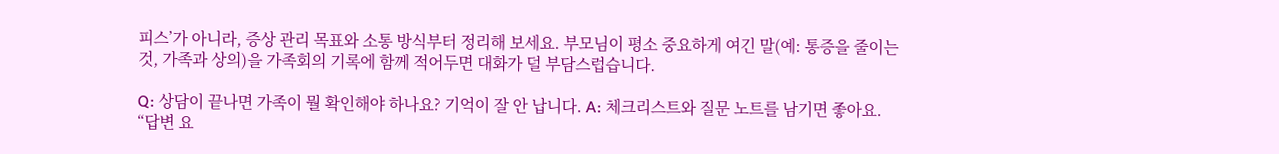피스’가 아니라, 증상 관리 목표와 소통 방식부터 정리해 보세요. 부모님이 평소 중요하게 여긴 말(예: 통증을 줄이는 것, 가족과 상의)을 가족회의 기록에 함께 적어두면 대화가 덜 부담스럽습니다.

Q: 상담이 끝나면 가족이 뭘 확인해야 하나요? 기억이 잘 안 납니다. A: 체크리스트와 질문 노트를 남기면 좋아요. “답변 요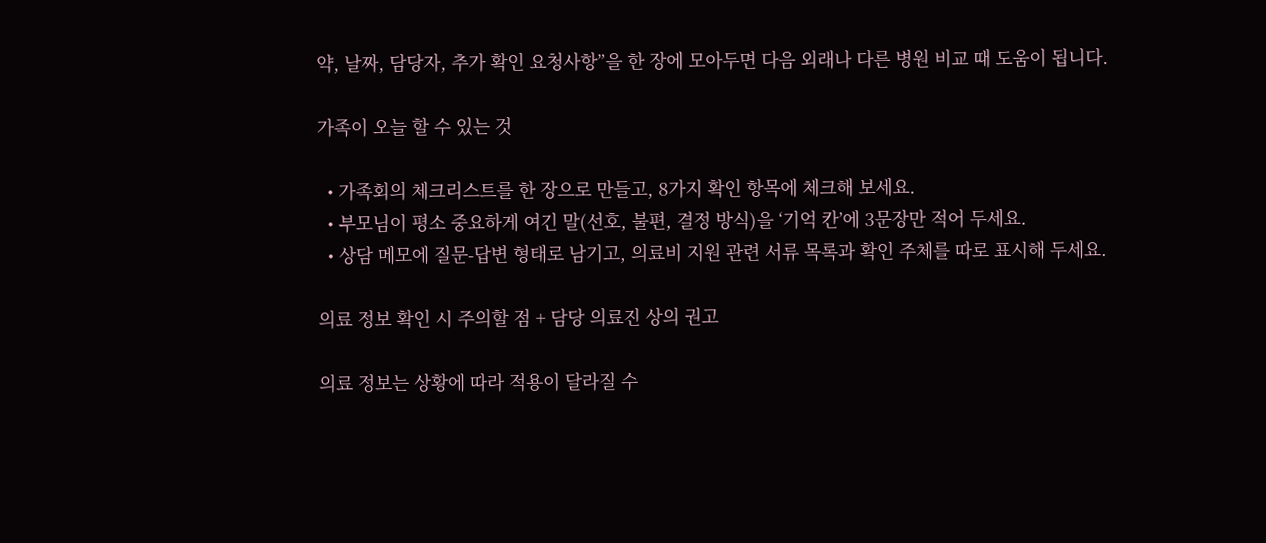약, 날짜, 담당자, 추가 확인 요청사항”을 한 장에 모아두면 다음 외래나 다른 병원 비교 때 도움이 됩니다.

가족이 오늘 할 수 있는 것

  • 가족회의 체크리스트를 한 장으로 만들고, 8가지 확인 항목에 체크해 보세요.
  • 부모님이 평소 중요하게 여긴 말(선호, 불편, 결정 방식)을 ‘기억 칸’에 3문장만 적어 두세요.
  • 상담 메모에 질문-답변 형태로 남기고, 의료비 지원 관련 서류 목록과 확인 주체를 따로 표시해 두세요.

의료 정보 확인 시 주의할 점 + 담당 의료진 상의 권고

의료 정보는 상황에 따라 적용이 달라질 수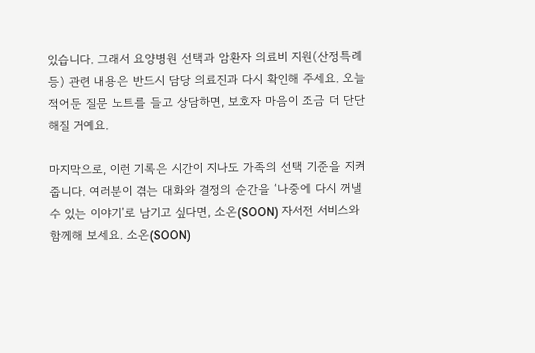있습니다. 그래서 요양병원 선택과 암환자 의료비 지원(산정특례 등) 관련 내용은 반드시 담당 의료진과 다시 확인해 주세요. 오늘 적어둔 질문 노트를 들고 상담하면, 보호자 마음이 조금 더 단단해질 거예요.

마지막으로, 이런 기록은 시간이 지나도 가족의 선택 기준을 지켜줍니다. 여러분이 겪는 대화와 결정의 순간을 ‘나중에 다시 꺼낼 수 있는 이야기’로 남기고 싶다면, 소온(SOON) 자서전 서비스와 함께해 보세요. 소온(SOON)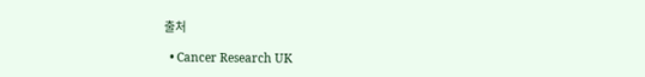출처

  • Cancer Research UK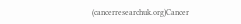(cancerresearchuk.org)Cancer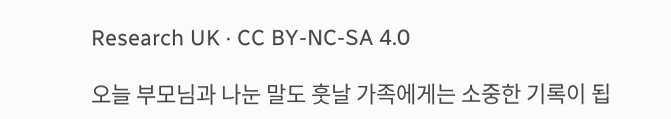Research UK · CC BY-NC-SA 4.0

오늘 부모님과 나눈 말도 훗날 가족에게는 소중한 기록이 됩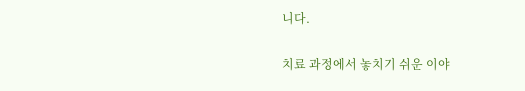니다.

치료 과정에서 놓치기 쉬운 이야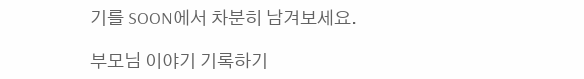기를 SOON에서 차분히 남겨보세요.

부모님 이야기 기록하기